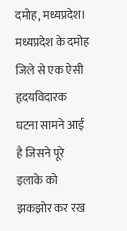दमोह, मध्यप्रदेश।
मध्यप्रदेश के दमोह जिले से एक ऐसी हृदयविदारक घटना सामने आई है जिसने पूरे इलाके को झकझोर कर रख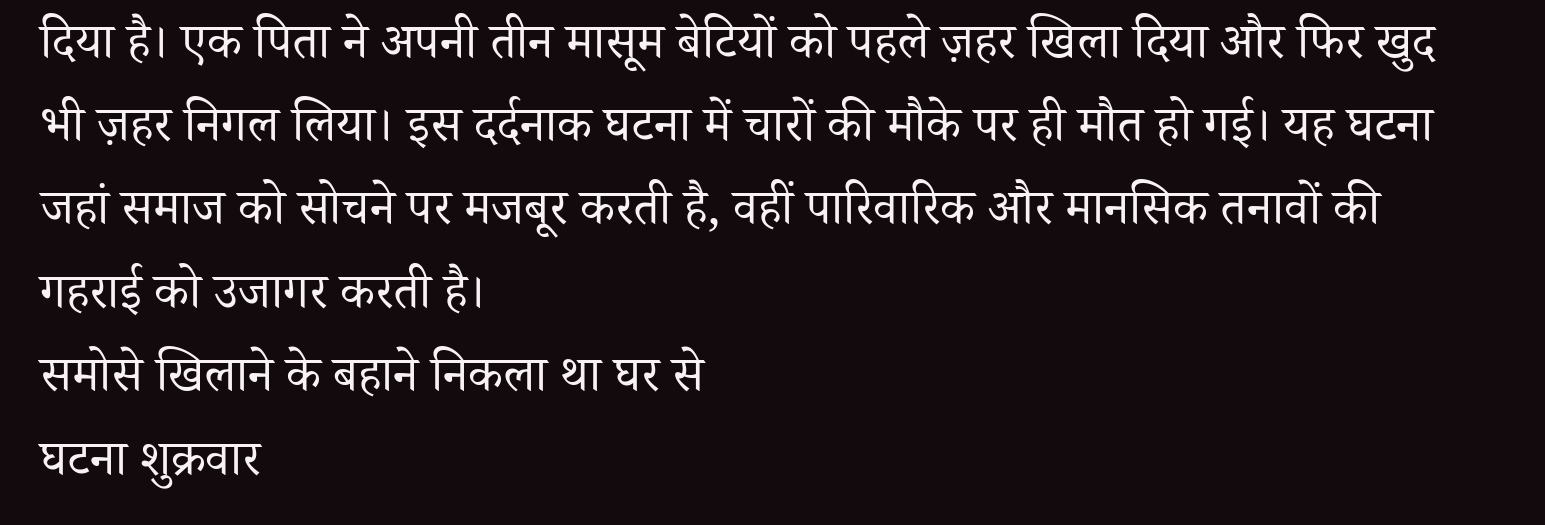दिया है। एक पिता ने अपनी तीन मासूम बेटियों को पहले ज़हर खिला दिया और फिर खुद भी ज़हर निगल लिया। इस दर्दनाक घटना में चारों की मौके पर ही मौत हो गई। यह घटना जहां समाज को सोचने पर मजबूर करती है, वहीं पारिवारिक और मानसिक तनावों की गहराई को उजागर करती है।
समोसे खिलाने के बहाने निकला था घर से
घटना शुक्रवार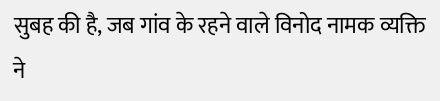सुबह की है, जब गांव के रहने वाले विनोद नामक व्यक्ति ने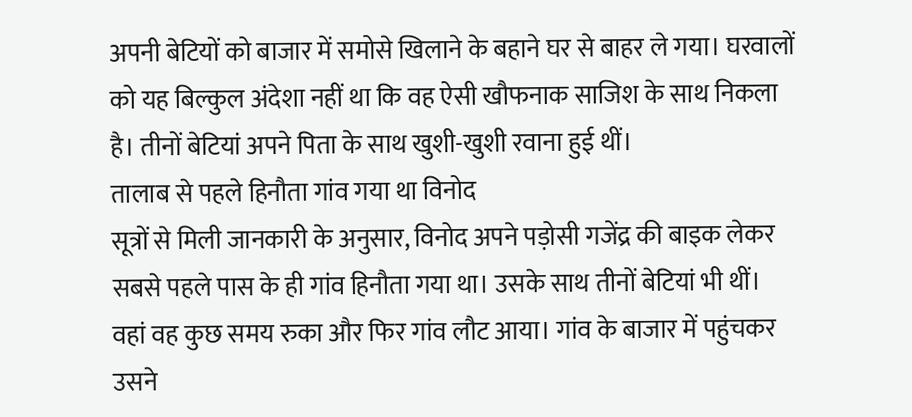अपनी बेटियों को बाजार में समोसे खिलाने के बहाने घर से बाहर ले गया। घरवालों को यह बिल्कुल अंदेशा नहीं था कि वह ऐसी खौफनाक साजिश के साथ निकला है। तीनों बेटियां अपने पिता के साथ खुशी-खुशी रवाना हुई थीं।
तालाब से पहले हिनौता गांव गया था विनोद
सूत्रों से मिली जानकारी के अनुसार, विनोद अपने पड़ोसी गजेंद्र की बाइक लेकर सबसे पहले पास के ही गांव हिनौता गया था। उसके साथ तीनों बेटियां भी थीं। वहां वह कुछ समय रुका और फिर गांव लौट आया। गांव के बाजार में पहुंचकर उसने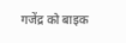गजेंद्र को बाइक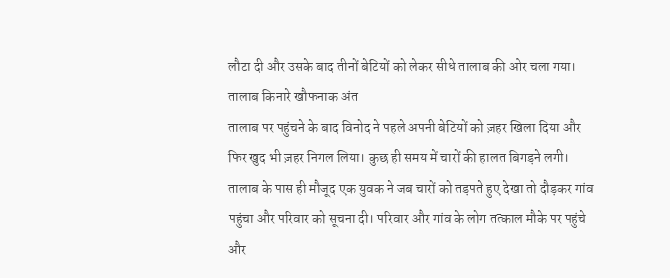लौटा दी और उसके बाद तीनों बेटियों को लेकर सीधे तालाब की ओर चला गया।
तालाब किनारे खौफनाक अंत
तालाब पर पहुंचने के बाद विनोद ने पहले अपनी बेटियों को ज़हर खिला दिया और फिर खुद भी ज़हर निगल लिया। कुछ ही समय में चारों की हालत बिगड़ने लगी। तालाब के पास ही मौजूद एक युवक ने जब चारों को तड़पते हुए देखा तो दौड़कर गांव पहुंचा और परिवार को सूचना दी। परिवार और गांव के लोग तत्काल मौके पर पहुंचे और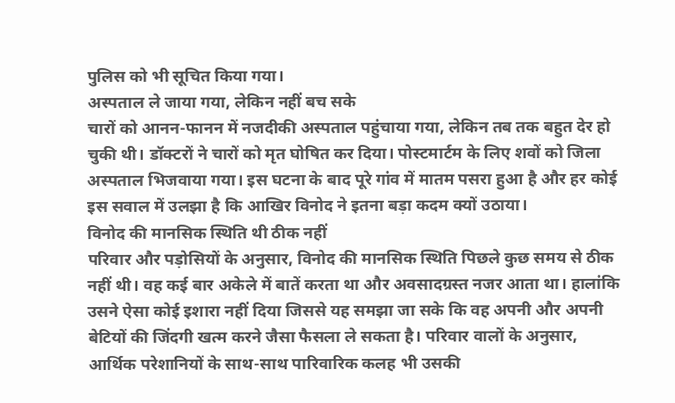पुलिस को भी सूचित किया गया।
अस्पताल ले जाया गया, लेकिन नहीं बच सके
चारों को आनन-फानन में नजदीकी अस्पताल पहुंचाया गया, लेकिन तब तक बहुत देर हो चुकी थी। डॉक्टरों ने चारों को मृत घोषित कर दिया। पोस्टमार्टम के लिए शवों को जिला अस्पताल भिजवाया गया। इस घटना के बाद पूरे गांव में मातम पसरा हुआ है और हर कोई इस सवाल में उलझा है कि आखिर विनोद ने इतना बड़ा कदम क्यों उठाया।
विनोद की मानसिक स्थिति थी ठीक नहीं
परिवार और पड़ोसियों के अनुसार, विनोद की मानसिक स्थिति पिछले कुछ समय से ठीक नहीं थी। वह कई बार अकेले में बातें करता था और अवसादग्रस्त नजर आता था। हालांकि उसने ऐसा कोई इशारा नहीं दिया जिससे यह समझा जा सके कि वह अपनी और अपनी बेटियों की जिंदगी खत्म करने जैसा फैसला ले सकता है। परिवार वालों के अनुसार, आर्थिक परेशानियों के साथ-साथ पारिवारिक कलह भी उसकी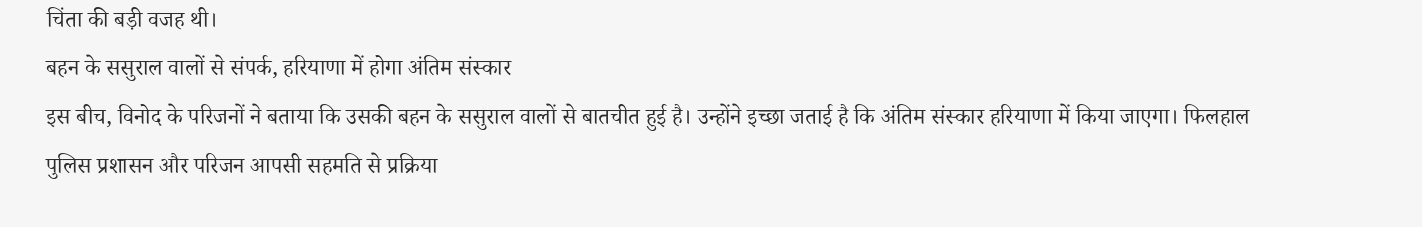चिंता की बड़ी वजह थी।
बहन के ससुराल वालों से संपर्क, हरियाणा में होगा अंतिम संस्कार
इस बीच, विनोद के परिजनों ने बताया कि उसकी बहन के ससुराल वालों से बातचीत हुई है। उन्होंने इच्छा जताई है कि अंतिम संस्कार हरियाणा में किया जाएगा। फिलहाल पुलिस प्रशासन और परिजन आपसी सहमति से प्रक्रिया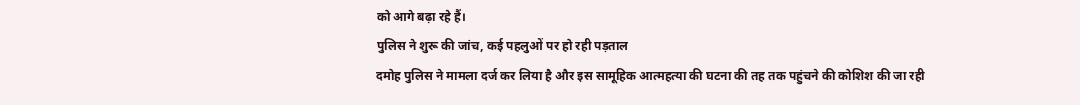को आगे बढ़ा रहे हैं।
पुलिस ने शुरू की जांच, कई पहलुओं पर हो रही पड़ताल
दमोह पुलिस ने मामला दर्ज कर लिया है और इस सामूहिक आत्महत्या की घटना की तह तक पहुंचने की कोशिश की जा रही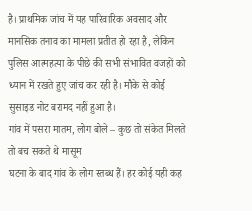है। प्राथमिक जांच में यह पारिवारिक अवसाद और मानसिक तनाव का मामला प्रतीत हो रहा है, लेकिन पुलिस आत्महत्या के पीछे की सभी संभावित वजहों को ध्यान में रखते हुए जांच कर रही है। मौके से कोई सुसाइड नोट बरामद नहीं हुआ है।
गांव में पसरा मातम, लोग बोले – कुछ तो संकेत मिलते तो बच सकते थे मासूम
घटना के बाद गांव के लोग स्तब्ध हैं। हर कोई यही कह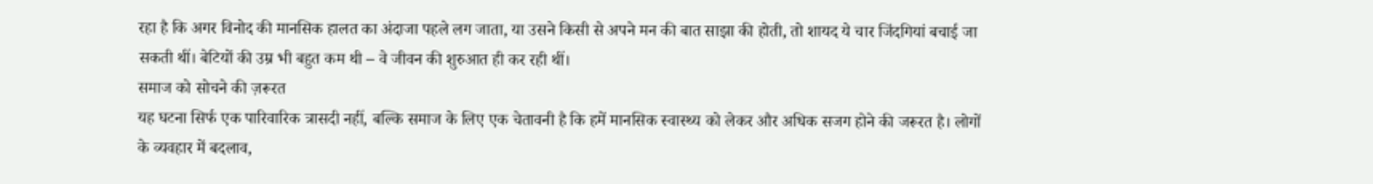रहा है कि अगर विनोद की मानसिक हालत का अंदाजा पहले लग जाता, या उसने किसी से अपने मन की बात साझा की होती, तो शायद ये चार जिंदगियां बचाई जा सकती थीं। बेटियों की उम्र भी बहुत कम थी – वे जीवन की शुरुआत ही कर रही थीं।
समाज को सोचने की ज़रूरत
यह घटना सिर्फ एक पारिवारिक त्रासदी नहीं, बल्कि समाज के लिए एक चेतावनी है कि हमें मानसिक स्वास्थ्य को लेकर और अधिक सजग होने की जरूरत है। लोगों के व्यवहार में बदलाव,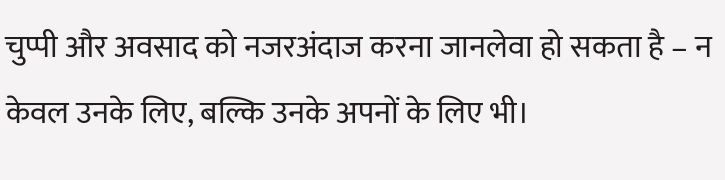चुप्पी और अवसाद को नजरअंदाज करना जानलेवा हो सकता है – न केवल उनके लिए, बल्कि उनके अपनों के लिए भी।